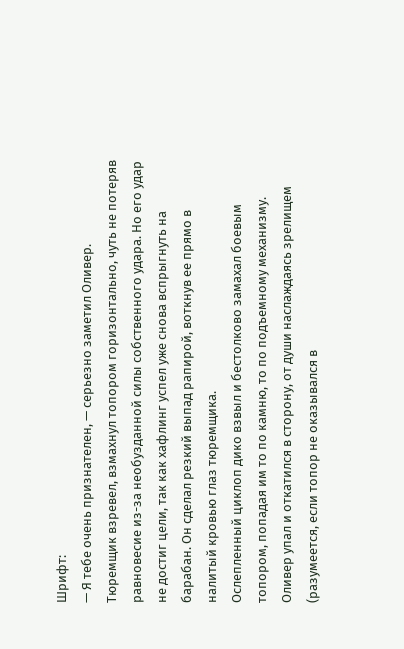Шрифт:
— Я тебе очень признателен, — серьезно заметил Оливер.
Тюремщик взревел, взмахнул топором горизонтально, чуть не потеряв равновесие из-за необузданной силы собственного удара. Но его удар не достиг цели, так как хафлинг успел уже снова вспрыгнуть на барабан. Он сделал резкий выпад рапирой, воткнув ее прямо в налитый кровью глаз тюремщика.
Ослепленный циклоп дико взвыл и бестолково замахал боевым топором, попадая им то по камню, то по подъемному механизму. Оливер упал и откатился в сторону, от души наслаждаясь зрелищем (разумеется, если топор не оказывался в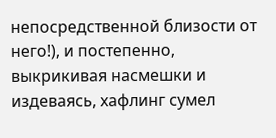непосредственной близости от него!), и постепенно, выкрикивая насмешки и издеваясь, хафлинг сумел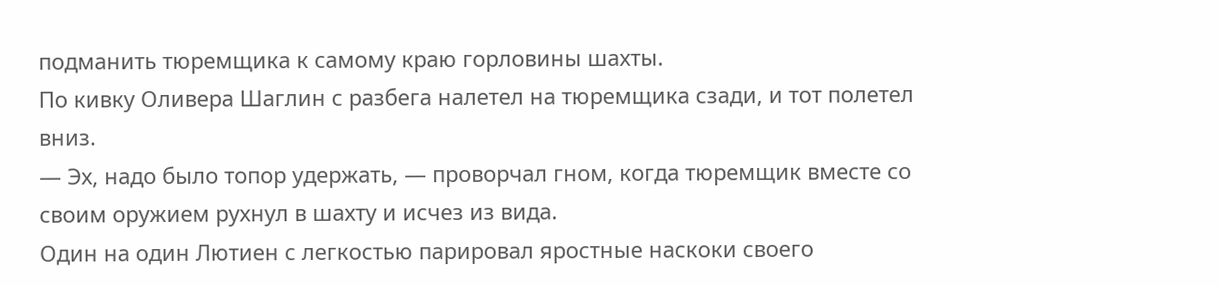подманить тюремщика к самому краю горловины шахты.
По кивку Оливера Шаглин с разбега налетел на тюремщика сзади, и тот полетел вниз.
— Эх, надо было топор удержать, — проворчал гном, когда тюремщик вместе со своим оружием рухнул в шахту и исчез из вида.
Один на один Лютиен с легкостью парировал яростные наскоки своего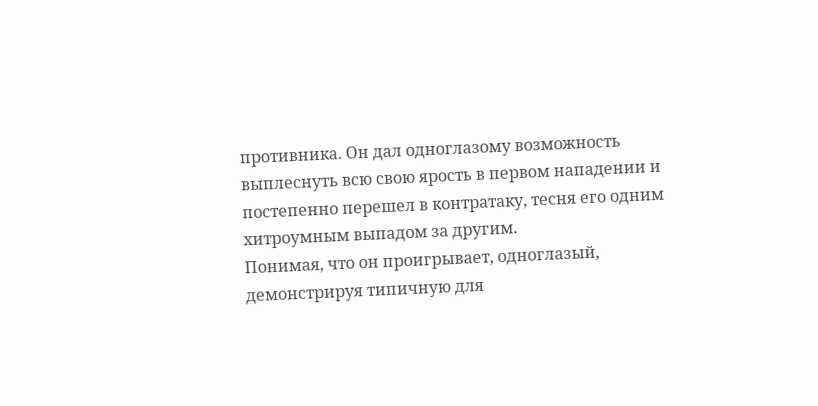противника. Он дал одноглазому возможность выплеснуть всю свою ярость в первом нападении и постепенно перешел в контратаку, тесня его одним хитроумным выпадом за другим.
Понимая, что он проигрывает, одноглазый, демонстрируя типичную для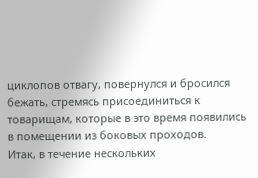циклопов отвагу, повернулся и бросился бежать, стремясь присоединиться к товарищам, которые в это время появились в помещении из боковых проходов.
Итак, в течение нескольких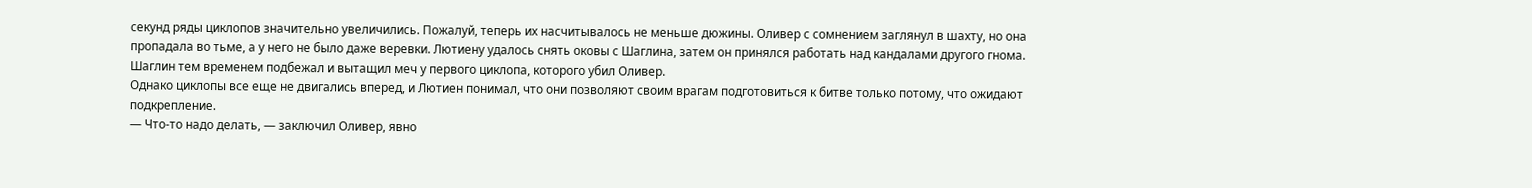секунд ряды циклопов значительно увеличились. Пожалуй, теперь их насчитывалось не меньше дюжины. Оливер с сомнением заглянул в шахту, но она пропадала во тьме, а у него не было даже веревки. Лютиену удалось снять оковы с Шаглина, затем он принялся работать над кандалами другого гнома. Шаглин тем временем подбежал и вытащил меч у первого циклопа, которого убил Оливер.
Однако циклопы все еще не двигались вперед, и Лютиен понимал, что они позволяют своим врагам подготовиться к битве только потому, что ожидают подкрепление.
— Что-то надо делать, — заключил Оливер, явно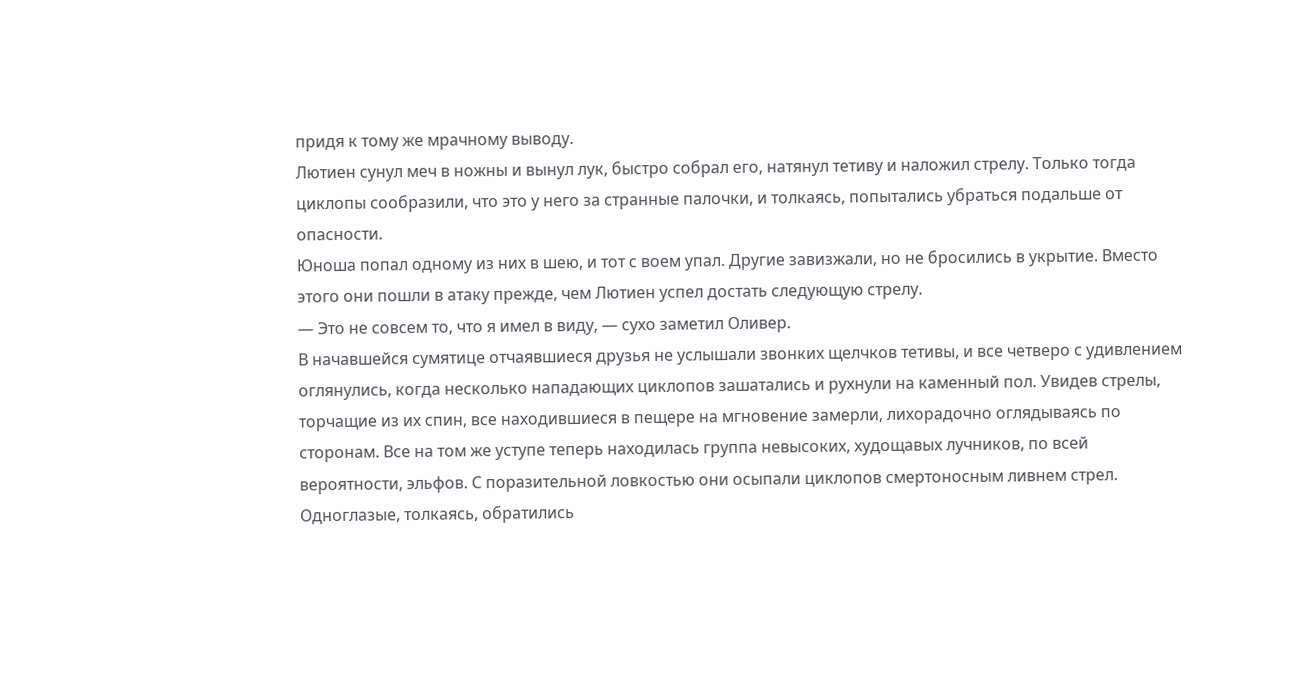придя к тому же мрачному выводу.
Лютиен сунул меч в ножны и вынул лук, быстро собрал его, натянул тетиву и наложил стрелу. Только тогда циклопы сообразили, что это у него за странные палочки, и толкаясь, попытались убраться подальше от опасности.
Юноша попал одному из них в шею, и тот с воем упал. Другие завизжали, но не бросились в укрытие. Вместо этого они пошли в атаку прежде, чем Лютиен успел достать следующую стрелу.
— Это не совсем то, что я имел в виду, — сухо заметил Оливер.
В начавшейся сумятице отчаявшиеся друзья не услышали звонких щелчков тетивы, и все четверо с удивлением оглянулись, когда несколько нападающих циклопов зашатались и рухнули на каменный пол. Увидев стрелы, торчащие из их спин, все находившиеся в пещере на мгновение замерли, лихорадочно оглядываясь по сторонам. Все на том же уступе теперь находилась группа невысоких, худощавых лучников, по всей вероятности, эльфов. С поразительной ловкостью они осыпали циклопов смертоносным ливнем стрел.
Одноглазые, толкаясь, обратились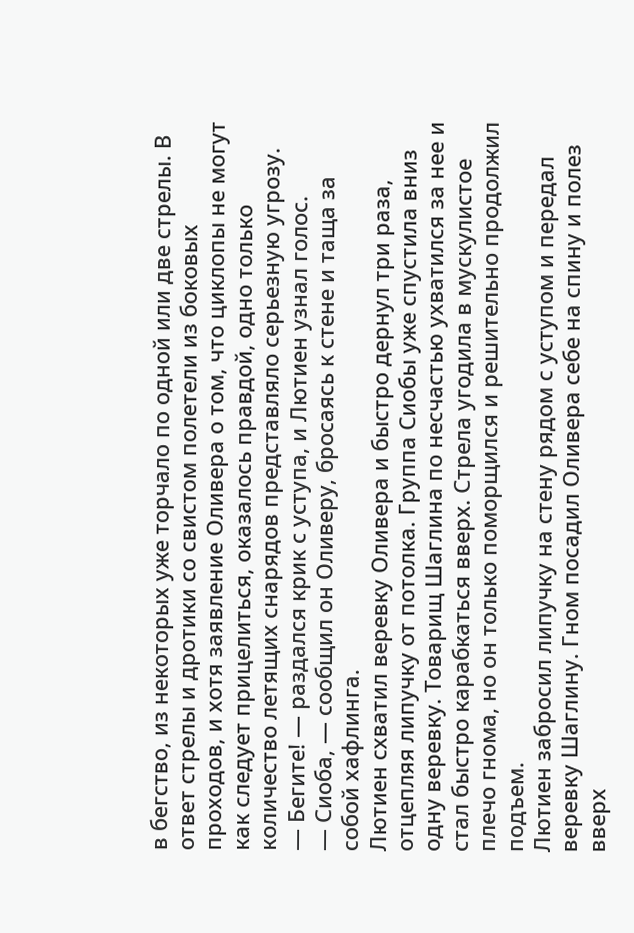в бегство, из некоторых уже торчало по одной или две стрелы. В ответ стрелы и дротики со свистом полетели из боковых проходов, и хотя заявление Оливера о том, что циклопы не могут как следует прицелиться, оказалось правдой, одно только количество летящих снарядов представляло серьезную угрозу.
— Бегите! — раздался крик с уступа, и Лютиен узнал голос.
— Сиоба, — сообщил он Оливеру, бросаясь к стене и таща за собой хафлинга.
Лютиен схватил веревку Оливера и быстро дернул три раза, отцепляя липучку от потолка. Группа Сиобы уже спустила вниз одну веревку. Товарищ Шаглина по несчастью ухватился за нее и стал быстро карабкаться вверх. Стрела угодила в мускулистое плечо гнома, но он только поморщился и решительно продолжил подъем.
Лютиен забросил липучку на стену рядом с уступом и передал веревку Шаглину. Гном посадил Оливера себе на спину и полез вверх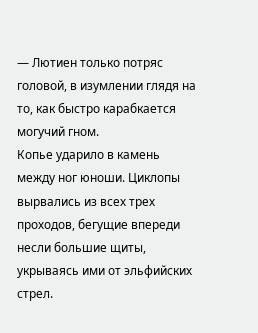— Лютиен только потряс головой, в изумлении глядя на то, как быстро карабкается могучий гном.
Копье ударило в камень между ног юноши. Циклопы вырвались из всех трех проходов, бегущие впереди несли большие щиты, укрываясь ими от эльфийских стрел.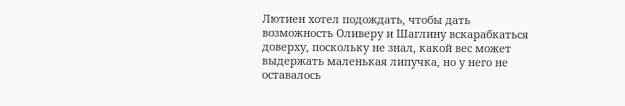Лютиен хотел подождать, чтобы дать возможность Оливеру и Шаглину вскарабкаться доверху, поскольку не знал, какой вес может выдержать маленькая липучка, но у него не оставалось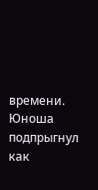времени. Юноша подпрыгнул как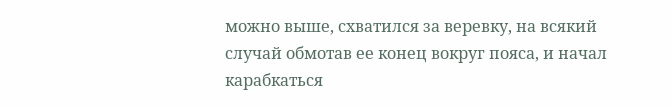можно выше, схватился за веревку, на всякий случай обмотав ее конец вокруг пояса, и начал карабкаться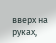вверх на руках,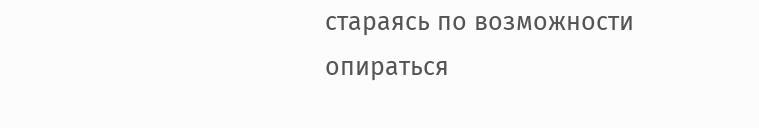стараясь по возможности опираться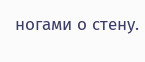ногами о стену.